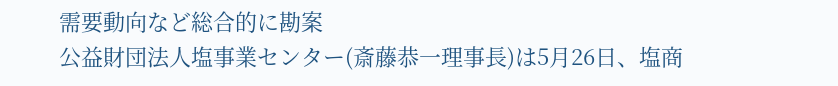需要動向など総合的に勘案
公益財団法人塩事業センター(斎藤恭一理事長)は5月26日、塩商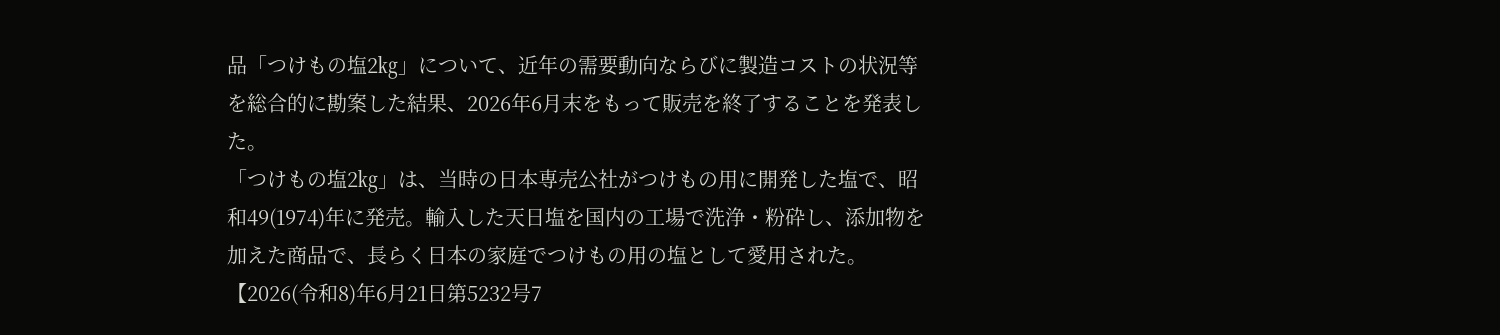品「つけもの塩2㎏」について、近年の需要動向ならびに製造コストの状況等を総合的に勘案した結果、2026年6月末をもって販売を終了することを発表した。
「つけもの塩2㎏」は、当時の日本専売公社がつけもの用に開発した塩で、昭和49(1974)年に発売。輸入した天日塩を国内の工場で洗浄・粉砕し、添加物を加えた商品で、長らく日本の家庭でつけもの用の塩として愛用された。
【2026(令和8)年6月21日第5232号7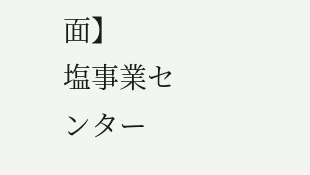面】
塩事業センター